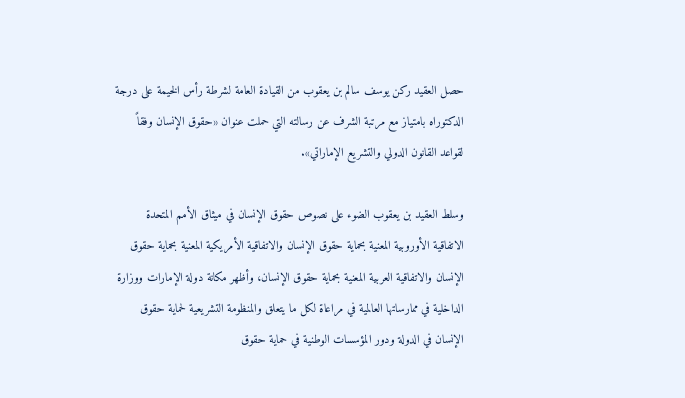حصل العقيد ركن يوسف سالم بن يعقوب من القيادة العامة لشرطة رأس الخيمة على درجة الدكتوراه بامتياز مع مرتبة الشرف عن رسالته التي حملت عنوان «حقوق الإنسان وفقاً لقواعد القانون الدولي والتشريع الإماراتي».

وسلط العقيد بن يعقوب الضوء على نصوص حقوق الإنسان في ميثاق الأمم المتحدة الاتفاقية الأوروبية المعنية بحماية حقوق الإنسان والاتفاقية الأمريكية المعنية بحماية حقوق الإنسان والاتفاقية العربية المعنية بحماية حقوق الإنسان، وأظهر مكانة دولة الإمارات ووزارة الداخلية في ممارساتها العالمية في مراعاة لكل ما يتعلق والمنظومة التشريعية لحماية حقوق الإنسان في الدولة ودور المؤسسات الوطنية في حماية حقوق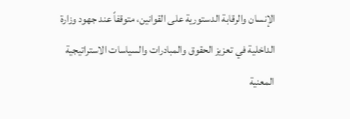الإنسان والرقابة الدستورية على القوانين، متوقفاً عند جهود وزارة الداخلية في تعزيز الحقوق والمبادرات والسياسات الاستراتيجية المعنية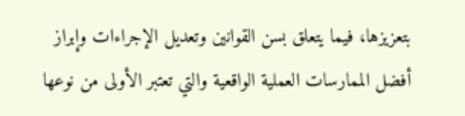بتعزيزها، فيما يتعلق بسن القوانين وتعديل الإجراءات وإبراز أفضل الممارسات العملية الواقعية والتي تعتبر الأولى من نوعها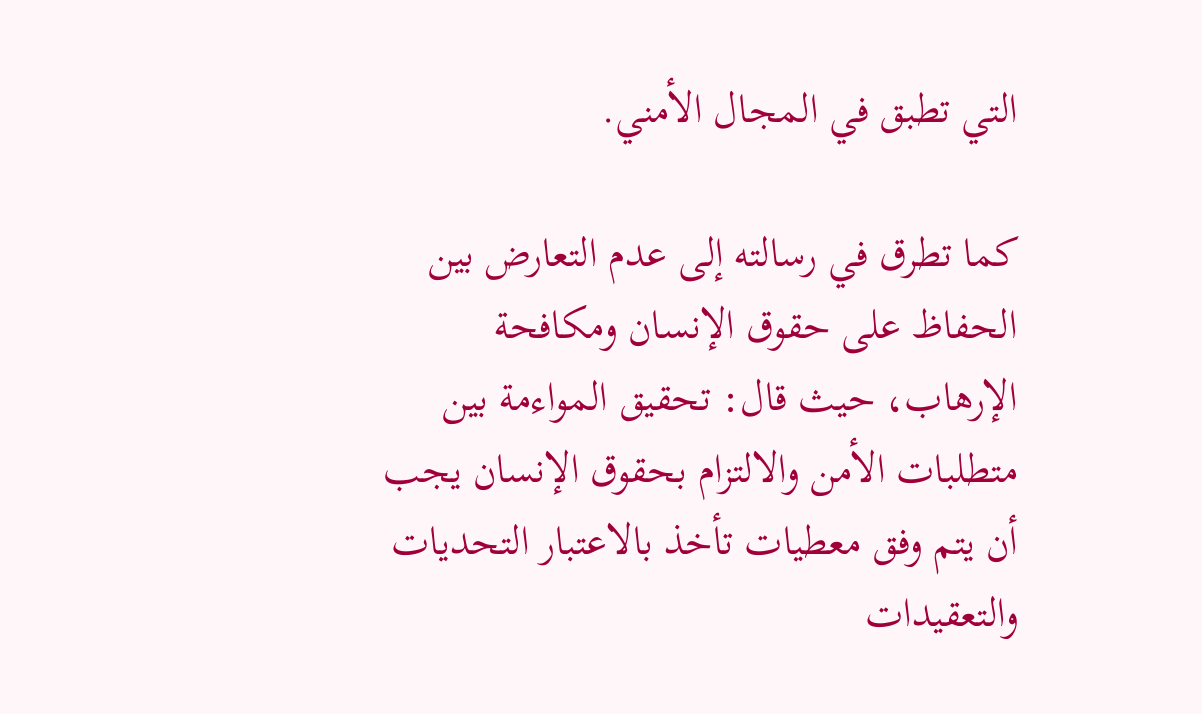التي تطبق في المجال الأمني.

كما تطرق في رسالته إلى عدم التعارض بين الحفاظ على حقوق الإنسان ومكافحة الإرهاب، حيث قال: تحقيق المواءمة بين متطلبات الأمن والالتزام بحقوق الإنسان يجب أن يتم وفق معطيات تأخذ بالاعتبار التحديات والتعقيدات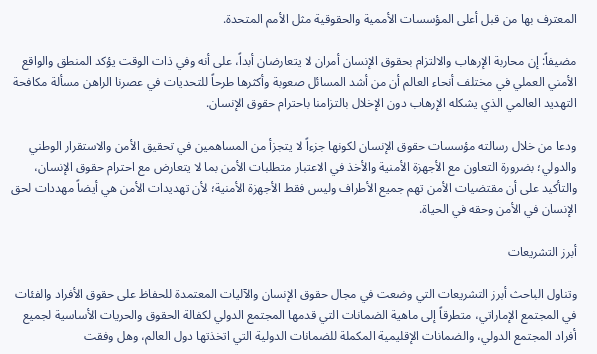المعترف بها من قبل أعلى المؤسسات الأممية والحقوقية مثل الأمم المتحدة.

مضيفاً: إن محاربة الإرهاب والالتزام بحقوق الإنسان أمران لا يتعارضان أبداً، على أنه وفي ذات الوقت يؤكد المنطق والواقع الأمني العملي في مختلف أنحاء العالم أن من أشد المسائل صعوبة وأكثرها طرحاً للتحديات في عصرنا الراهن مسألة مكافحة التهديد العالمي الذي يشكله الإرهاب دون الإخلال بالتزامنا باحترام حقوق الإنسان.

ودعا من خلال رسالته مؤسسات حقوق الإنسان لكونها جزءاً لا يتجزأ من المساهمين في تحقيق الأمن والاستقرار الوطني والدولي؛ بضرورة التعاون مع الأجهزة الأمنية والأخذ في الاعتبار متطلبات الأمن بما لا يتعارض مع احترام حقوق الإنسان، والتأكيد على أن مقتضيات الأمن تهم جميع الأطراف وليس فقط الأجهزة الأمنية؛ لأن تهديدات الأمن هي أيضاً مهددات لحق الإنسان في الأمن وحقه في الحياة.

أبرز التشريعات

وتناول الباحث أبرز التشريعات التي وضعت في مجال حقوق الإنسان والآليات المعتمدة للحفاظ على حقوق الأفراد والفئات في المجتمع الإماراتي، متطرقاً إلى ماهية الضمانات التي قدمها المجتمع الدولي لكفالة الحقوق والحريات الأساسية لجميع أفراد المجتمع الدولي، والضمانات الإقليمية المكملة للضمانات الدولية التي اتخذتها دول العالم، وهل وفقت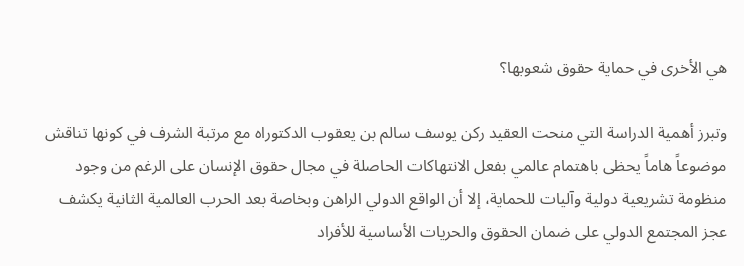هي الأخرى في حماية حقوق شعوبها؟

وتبرز أهمية الدراسة التي منحت العقيد ركن يوسف سالم بن يعقوب الدكتوراه مع مرتبة الشرف في كونها تناقش موضوعاً هاماً يحظى باهتمام عالمي بفعل الانتهاكات الحاصلة في مجال حقوق الإنسان على الرغم من وجود منظومة تشريعية دولية وآليات للحماية، إلا أن الواقع الدولي الراهن وبخاصة بعد الحرب العالمية الثانية يكشف عجز المجتمع الدولي على ضمان الحقوق والحريات الأساسية للأفراد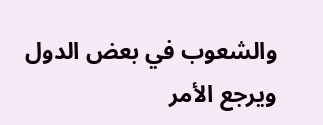والشعوب في بعض الدول ويرجع الأمر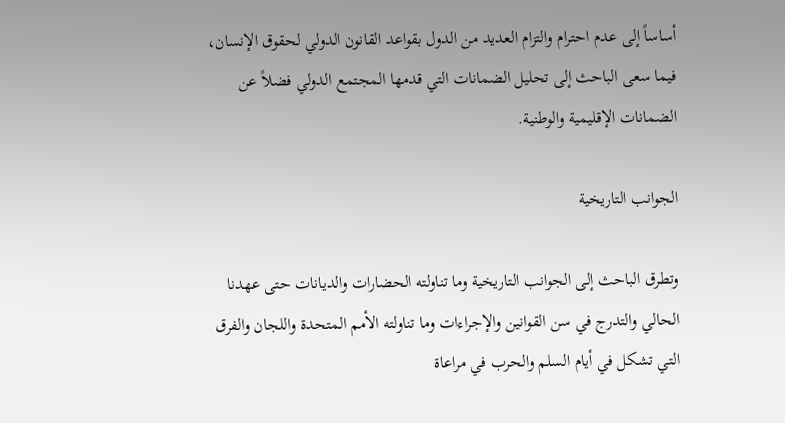أساساً إلى عدم احترام والتزام العديد من الدول بقواعد القانون الدولي لحقوق الإنسان، فيما سعى الباحث إلى تحليل الضمانات التي قدمها المجتمع الدولي فضلاً عن الضمانات الإقليمية والوطنية.

الجوانب التاريخية

وتطرق الباحث إلى الجوانب التاريخية وما تناولته الحضارات والديانات حتى عهدنا الحالي والتدرج في سن القوانين والإجراءات وما تناولته الأمم المتحدة واللجان والفرق التي تشكل في أيام السلم والحرب في مراعاة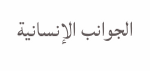الجوانب الإنسانية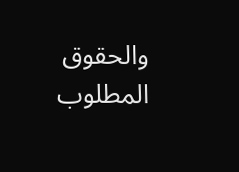والحقوق المطلوب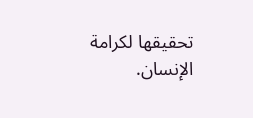تحقيقها لكرامة الإنسان.